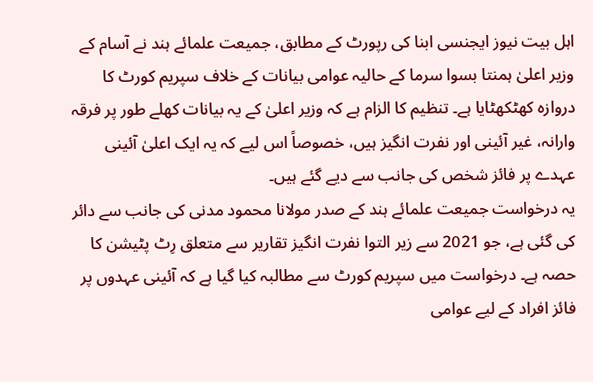اہل بیت نیوز ایجنسی ابنا کی رپورٹ کے مطابق، جمیعت علمائے ہند نے آسام کے وزیر اعلیٰ ہمنتا بسوا سرما کے حالیہ عوامی بیانات کے خلاف سپریم کورٹ کا دروازہ کھٹکھٹایا ہے۔ تنظیم کا الزام ہے کہ وزیر اعلیٰ کے یہ بیانات کھلے طور پر فرقہ وارانہ، غیر آئینی اور نفرت انگیز ہیں، خصوصاً اس لیے کہ یہ ایک اعلیٰ آئینی عہدے پر فائز شخص کی جانب سے دیے گئے ہیں۔
یہ درخواست جمیعت علمائے ہند کے صدر مولانا محمود مدنی کی جانب سے دائر کی گئی ہے، جو 2021 سے زیر التوا نفرت انگیز تقاریر سے متعلق رِٹ پٹیشن کا حصہ ہے۔ درخواست میں سپریم کورٹ سے مطالبہ کیا گیا ہے کہ آئینی عہدوں پر فائز افراد کے لیے عوامی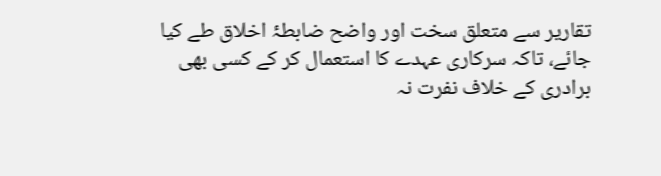تقاریر سے متعلق سخت اور واضح ضابطۂ اخلاق طے کیا جائے، تاکہ سرکاری عہدے کا استعمال کر کے کسی بھی برادری کے خلاف نفرت نہ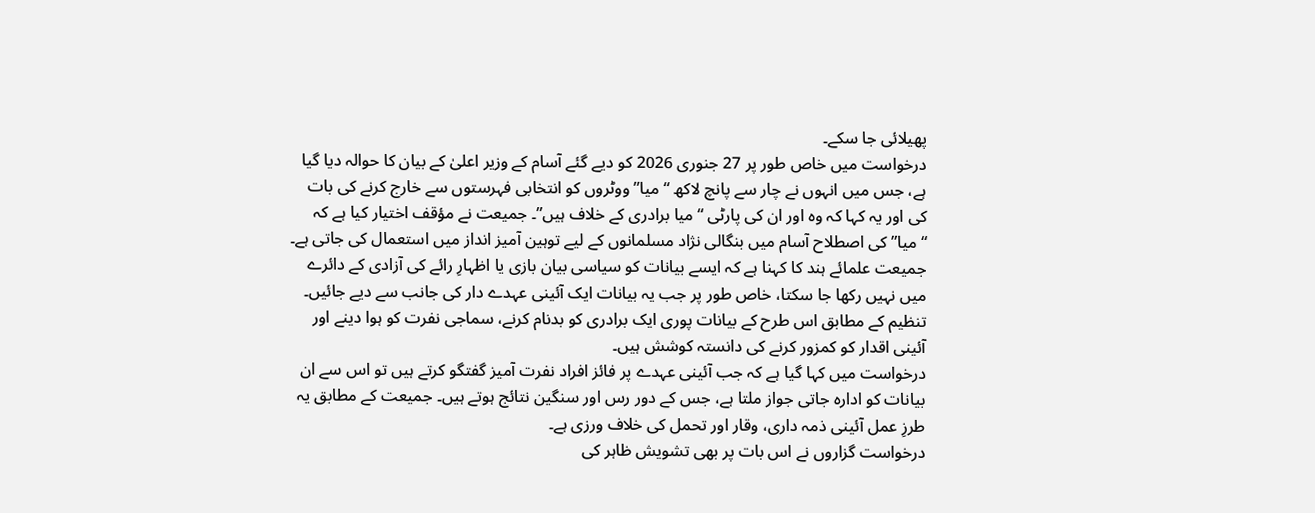پھیلائی جا سکے۔
درخواست میں خاص طور پر 27 جنوری 2026 کو دیے گئے آسام کے وزیر اعلیٰ کے بیان کا حوالہ دیا گیا ہے، جس میں انہوں نے چار سے پانچ لاکھ “میا” ووٹروں کو انتخابی فہرستوں سے خارج کرنے کی بات کی اور یہ کہا کہ وہ اور ان کی پارٹی “میا برادری کے خلاف ہیں”۔ جمیعت نے مؤقف اختیار کیا ہے کہ “میا” کی اصطلاح آسام میں بنگالی نژاد مسلمانوں کے لیے توہین آمیز انداز میں استعمال کی جاتی ہے۔
جمیعت علمائے ہند کا کہنا ہے کہ ایسے بیانات کو سیاسی بیان بازی یا اظہارِ رائے کی آزادی کے دائرے میں نہیں رکھا جا سکتا، خاص طور پر جب یہ بیانات ایک آئینی عہدے دار کی جانب سے دیے جائیں۔ تنظیم کے مطابق اس طرح کے بیانات پوری ایک برادری کو بدنام کرنے، سماجی نفرت کو ہوا دینے اور آئینی اقدار کو کمزور کرنے کی دانستہ کوشش ہیں۔
درخواست میں کہا گیا ہے کہ جب آئینی عہدے پر فائز افراد نفرت آمیز گفتگو کرتے ہیں تو اس سے ان بیانات کو ادارہ جاتی جواز ملتا ہے، جس کے دور رس اور سنگین نتائج ہوتے ہیں۔ جمیعت کے مطابق یہ طرزِ عمل آئینی ذمہ داری، وقار اور تحمل کی خلاف ورزی ہے۔
درخواست گزاروں نے اس بات پر بھی تشویش ظاہر کی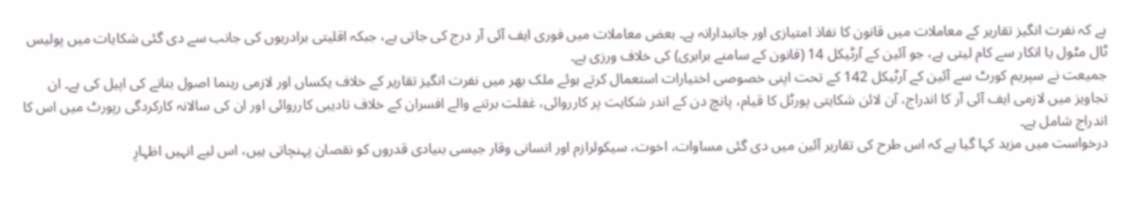ہے کہ نفرت انگیز تقاریر کے معاملات میں قانون کا نفاذ امتیازی اور جانبدارانہ ہے۔ بعض معاملات میں فوری ایف آئی آر درج کی جاتی ہے، جبکہ اقلیتی برادریوں کی جانب سے دی گئی شکایات میں پولیس ٹال مٹول یا انکار سے کام لیتی ہے، جو آئین کے آرٹیکل 14 (قانون کے سامنے برابری) کی خلاف ورزی ہے۔
جمیعت نے سپریم کورٹ سے آئین کے آرٹیکل 142 کے تحت اپنی خصوصی اختیارات استعمال کرتے ہوئے ملک بھر میں نفرت انگیز تقاریر کے خلاف یکساں اور لازمی رہنما اصول بنانے کی اپیل کی ہے۔ ان تجاویز میں لازمی ایف آئی آر کا اندراج، آن لائن شکایتی پورٹل کا قیام، پانچ دن کے اندر شکایت پر کارروائی، غفلت برتنے والے افسران کے خلاف تادیبی کارروائی اور ان کی سالانہ کارکردگی رپورٹ میں اس کا اندراج شامل ہے۔
درخواست میں مزید کہا گیا ہے کہ اس طرح کی تقاریر آئین میں دی گئی مساوات، اخوت، سیکولرازم اور انسانی وقار جیسی بنیادی قدروں کو نقصان پہنچاتی ہیں، اس لیے انہیں اظہارِ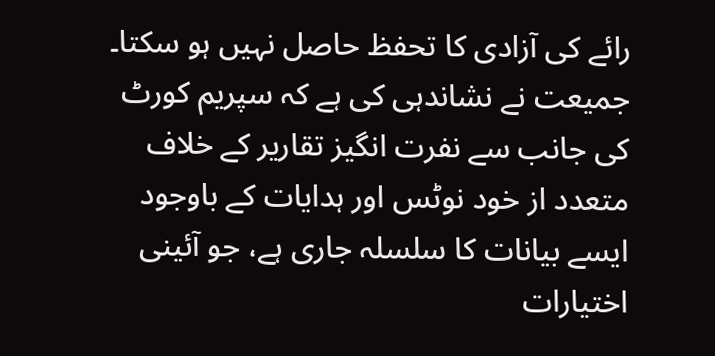رائے کی آزادی کا تحفظ حاصل نہیں ہو سکتا۔
جمیعت نے نشاندہی کی ہے کہ سپریم کورٹ کی جانب سے نفرت انگیز تقاریر کے خلاف متعدد از خود نوٹس اور ہدایات کے باوجود ایسے بیانات کا سلسلہ جاری ہے، جو آئینی اختیارات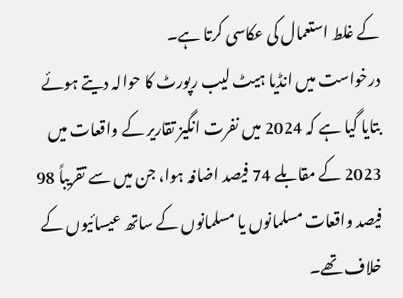کے غلط استعمال کی عکاسی کرتا ہے۔
درخواست میں انڈیا ہیٹ لیب رپورٹ کا حوالہ دیتے ہوئے بتایا گیا ہے کہ 2024 میں نفرت انگیز تقاریر کے واقعات میں 2023 کے مقابلے 74 فیصد اضافہ ہوا، جن میں سے تقریباً 98 فیصد واقعات مسلمانوں یا مسلمانوں کے ساتھ عیسائیوں کے خلاف تھے۔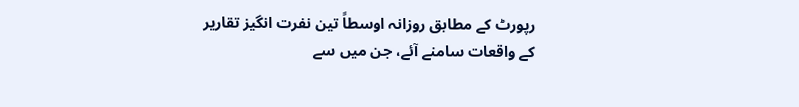رپورٹ کے مطابق روزانہ اوسطاً تین نفرت انگیز تقاریر کے واقعات سامنے آئے، جن میں سے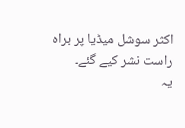اکثر سوشل میڈیا پر براہ راست نشر کیے گئے۔
یہ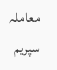معاملہ سپریم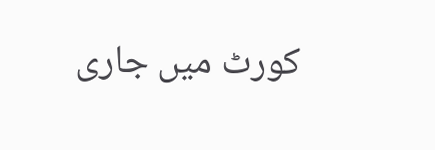کورٹ میں جاری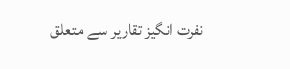نفرت انگیز تقاریر سے متعلق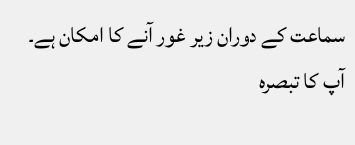سماعت کے دوران زیر غور آنے کا امکان ہے۔
آپ کا تبصرہ